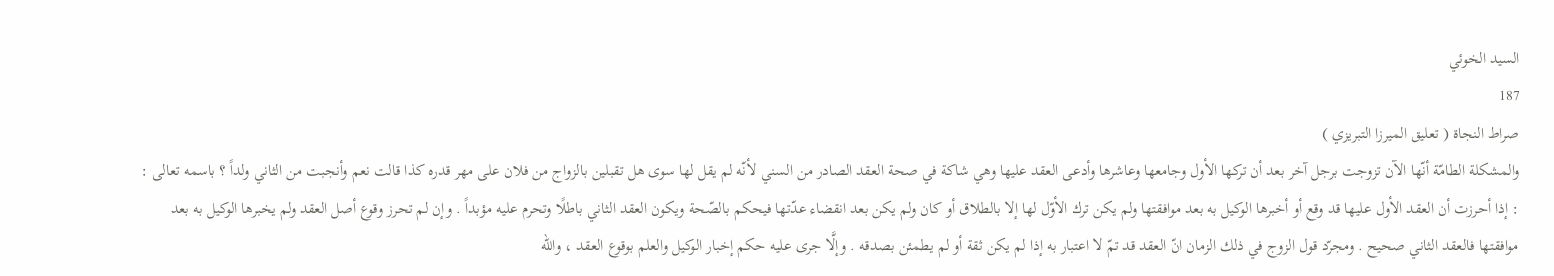السيد الخوئي
187
صراط النجاة ( تعليق الميرزا التبريزي )
والمشكلة الطامّة أنّها الآن تزوجت برجل آخر بعد أن تركها الأول وجامعها وعاشرها وأدعى العقد عليها وهي شاكة في صحة العقد الصادر من السني لأنّه لم يقل لها سوى هل تقبلين بالزواج من فلان على مهر قدره كذا قالت نعم وأنجبت من الثاني ولداً ؟ باسمه تعالى : : إذا أحرزت أن العقد الأول عليها قد وقع أو أخبرها الوكيل به بعد موافقتها ولم يكن ترك الأوّل لها إلا بالطلاق أو كان ولم يكن بعد انقضاء عدّتها فيحكم بالصّحة ويكون العقد الثاني باطلًا وتحرم عليه مؤبداً . وإن لم تحرز وقوع أصل العقد ولم يخبرها الوكيل به بعد موافقتها فالعقد الثاني صحيح . ومجرّد قول الزوج في ذلك الزمان انّ العقد قد تمّ لا اعتبار به إذا لم يكن ثقة أو لم يطمئن بصدقه . وإلَّا جرى عليه حكم إخبار الوكيل والعلم بوقوع العقد ، والله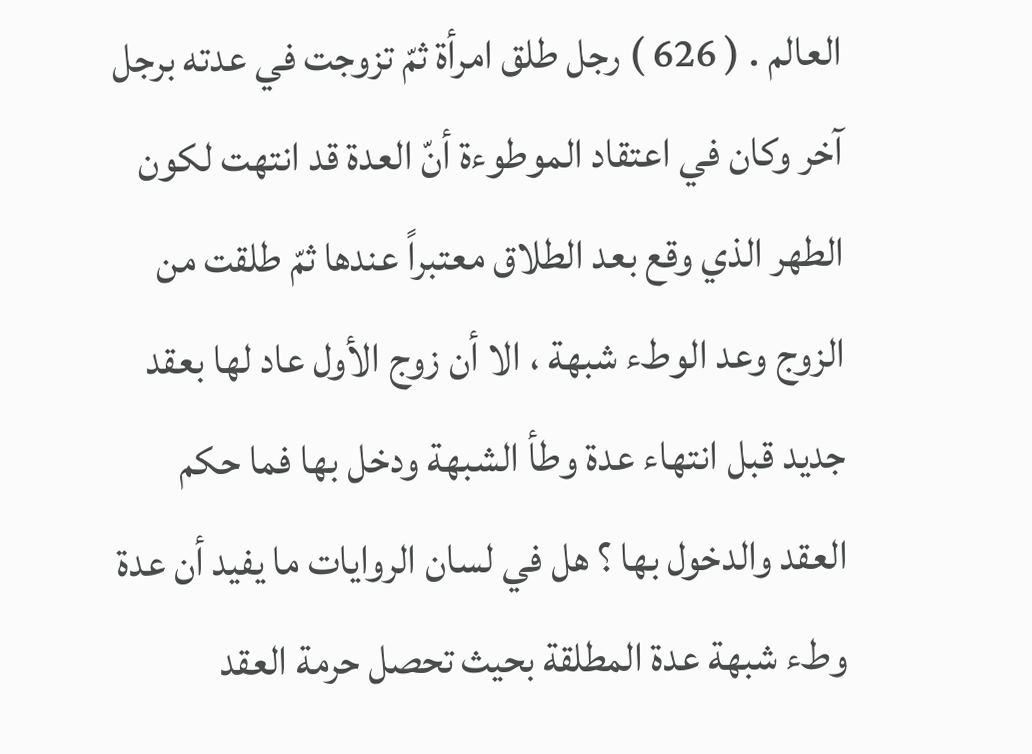العالم . ( 626 ) رجل طلق امرأة ثمّ تزوجت في عدته برجل آخر وكان في اعتقاد الموطوءة أنّ العدة قد انتهت لكون الطهر الذي وقع بعد الطلاق معتبراً عندها ثمّ طلقت من الزوج وعد الوطء شبهة ، الا أن زوج الأول عاد لها بعقد جديد قبل انتهاء عدة وطأ الشبهة ودخل بها فما حكم العقد والدخول بها ؟ هل في لسان الروايات ما يفيد أن عدة وطء شبهة عدة المطلقة بحيث تحصل حرمة العقد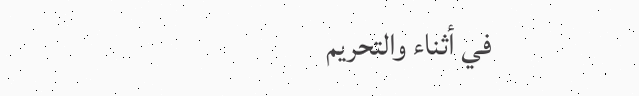في أثناء والتحريم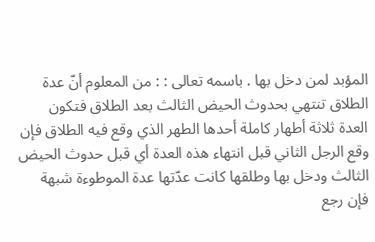المؤبد لمن دخل بها . باسمه تعالى : : من المعلوم أنّ عدة الطلاق تنتهي بحدوث الحيض الثالث بعد الطلاق فتكون العدة ثلاثة أطهار كاملة أحدها الطهر الذي وقع فيه الطلاق فإن وقع الرجل الثاني قبل انتهاء هذه العدة أي قبل حدوث الحيض الثالث ودخل بها وطلقها كانت عدّتها عدة الموطوءة شبهة فإن رجع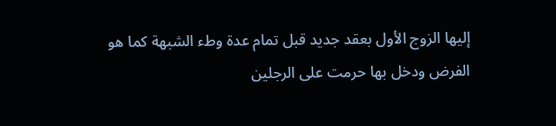إليها الزوج الأول بعقد جديد قبل تمام عدة وطء الشبهة كما هو الفرض ودخل بها حرمت على الرجلين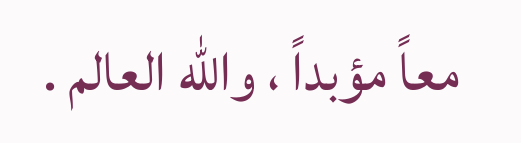معاً مؤبداً ، والله العالم .